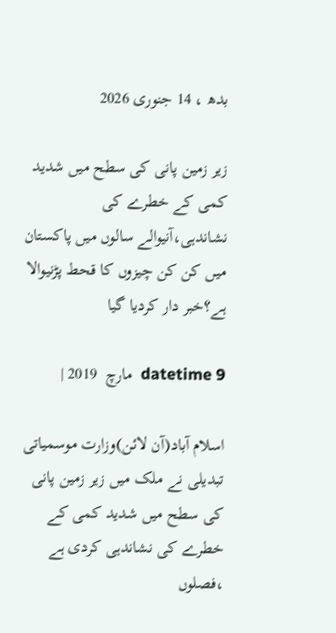بدھ ، 14 جنوری 2026

زیر زمین پانی کی سطح میں شدید کمی کے خطرے کی نشاندہی،آنیوالے سالوں میں پاکستان میں کن کن چیزوں کا قحط پڑنیوالا ہے؟خبر دار کردیا گیا

datetime 9  مارچ  2019 |

اسلام آباد(آن لائن)وزارت موسمیاتی تبدیلی نے ملک میں زیر زمین پانی کی سطح میں شدید کمی کے خطرے کی نشاندہی کردی ہے ،فصلوں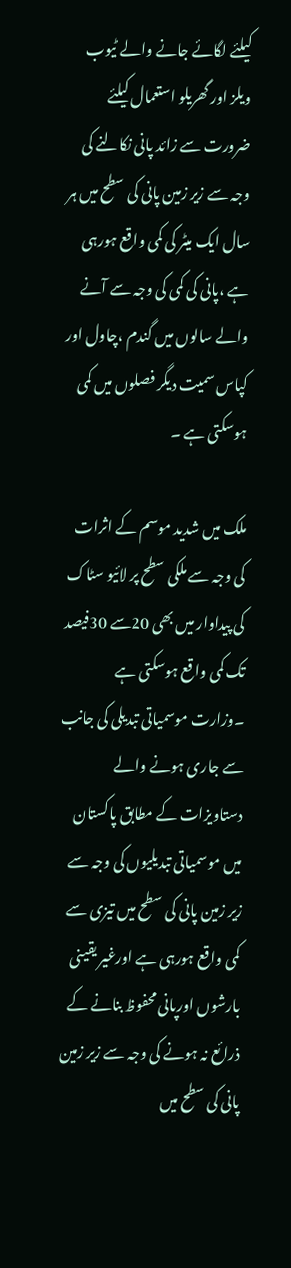کیلئے لگائے جانے والے ٹیوب ویلز اور گھریلو استعمال کیلئے ضرورت سے زائد پانی نکالنے کی وجہ سے زیر زمین پانی کی سطح میں ہر سال ایک میٹر کی کمی واقع ہورہی ہے ،پانی کی کمی کی وجہ سے آنے والے سالوں میں گندم ،چاول اور کپاس سمیت دیگر فصلوں میں کمی ہوسکتی ہے ۔

ملک میں شدید موسم کے اثرات کی وجہ سے ملکی سطح پر لائیو سٹاک کی پیداوار میں بھی 20سے 30فیصد تک کمی واقع ہوسکتی ہے ۔وزارت موسمیاتی تبدیلی کی جانب سے جاری ہونے والے دستاویزات کے مطابق پاکستان میں موسمیاتی تبدیلیوں کی وجہ سے زیر زمین پانی کی سطح میں تیزی سے کمی واقع ہورہی ہے اورغیر یقینی بارشوں اورپانی محفوظ بنانے کے ذرائع نہ ہونے کی وجہ سے زیر زمین پانی کی سطح میں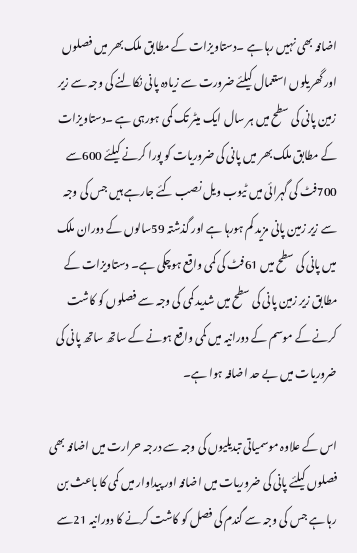اضافہ بھی نہیں رہا ہے ۔دستاویزات کے مطابق ملک بھر میں فصلوں اور گھریلوں استعمال کیلئے ضرورت سے زیادہ پانی نکالنے کی وجہ سے زیر زمین پانی کی سطح میں ہر سال ایک میٹر تک کمی ہورہی ہے ۔دستاویزات کے مطابق ملک بھر میں پانی کی ضروریات کو پورا کرنے کیلئے 600سے 700فٹ کی گہرائی میں ٹیوب ویل نصب کئے جارہے ہیں جس کی وجہ سے زیر زمین پانی مزید کم ہورہا ہے اور گذشتہ 59سالوں کے دوران ملک میں پانی کی سطح میں 61فٹ کی کمی واقع ہوچکی ہے۔ دستاویزات کے مطابق زیر زمین پانی کی سطح میں شدید کمی کی وجہ سے فصلوں کو کاشت کرنے کے موسم کے دورانیہ میں کمی واقع ہونے کے ساتھ ساتھ پانی کی ضروریات میں بے حد اضافہ ہوا ہے۔

اس کے علاوہ موسمیاتی تبدیلیوں کی وجہ سے درجہ حرارت میں اضافہ بھی فصلوں کیلئے پانی کی ضروریات میں اضافہ اور پیداوار میں کمی کا باعث بن رہا ہے جس کی وجہ سے گندم کی فصل کو کاشت کرنے کا دورانیہ 21سے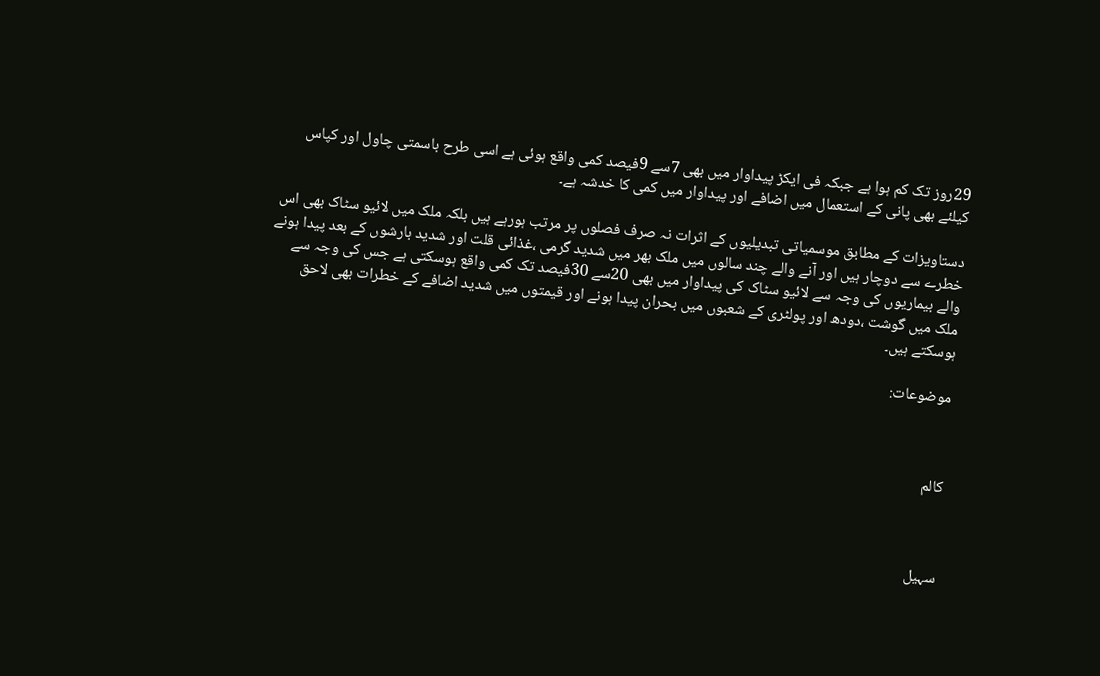29روز تک کم ہوا ہے جبکہ فی ایکڑ پیداوار میں بھی 7سے 9فیصد کمی واقع ہوئی ہے اسی طرح باسمتی چاول اور کپاس کیلئے بھی پانی کے استعمال میں اضافے اور پیداوار میں کمی کا خدشہ ہے۔

دستاویزات کے مطابق موسمیاتی تبدیلیوں کے اثرات نہ صرف فصلوں پر مرتب ہورہے ہیں بلکہ ملک میں لائیو سٹاک بھی اس خطرے سے دوچار ہیں اور آنے والے چند سالوں میں ملک بھر میں شدید گرمی ،غذائی قلت اور شدید بارشوں کے بعد پیدا ہونے والے بیماریوں کی وجہ سے لائیو سٹاک کی پیداوار میں بھی 20سے 30فیصد تک کمی واقع ہوسکتی ہے جس کی وجہ سے ملک میں گوشت ،دودھ اور پولٹری کے شعبوں میں بحران پیدا ہونے اور قیمتوں میں شدید اضافے کے خطرات بھی لاحق ہوسکتے ہیں۔

موضوعات:



کالم



سہیل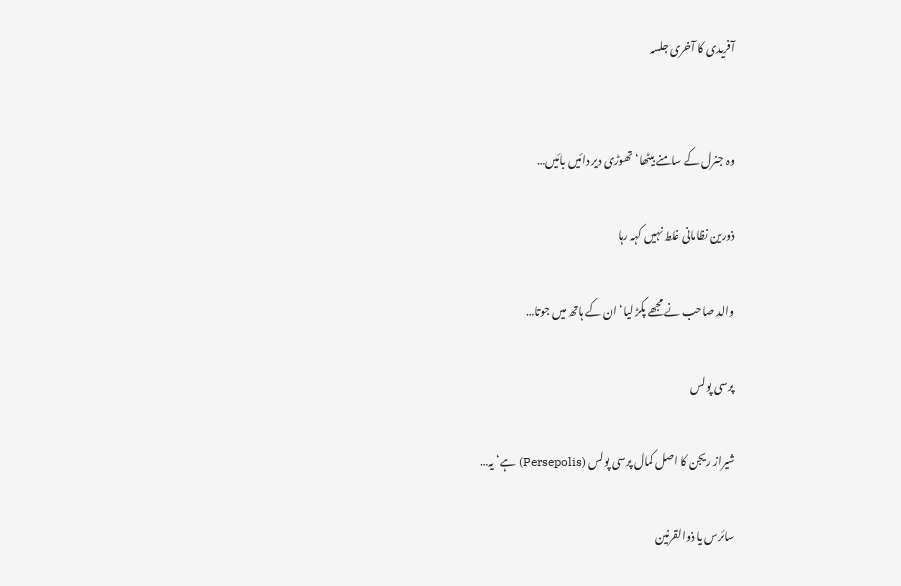آفریدی کا آخری جلسہ


وہ جنرل کے سامنے بیٹھا‘ تھوڑی دیر دائیں بائیں…

ذورین نظامانی غلط نہیں کہہ رہا

والد صاحب نے مجھے پکڑ لیا‘ ان کے ہاتھ میں جوتا…

پرسی پولس

شیراز ریجن کا اصل کمال پرسی پولس (Persepolis) ہے‘ یہ…

سائرس یا ذوالقرنین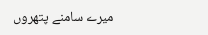میرے سامنے پتھروں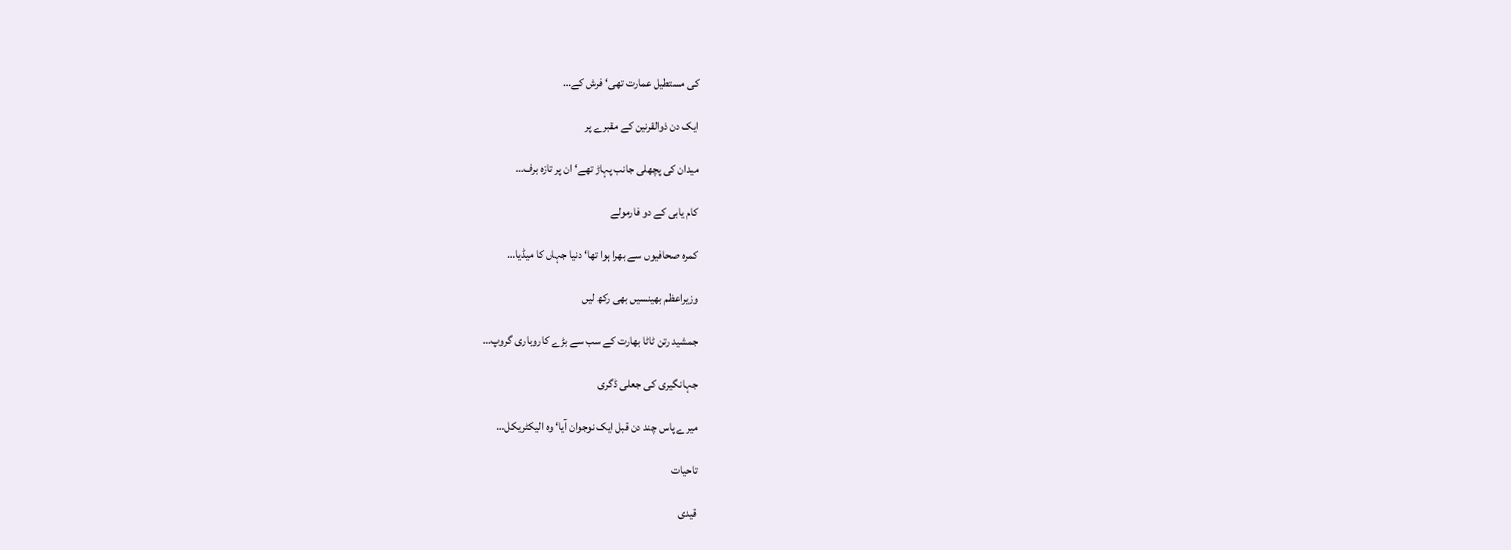کی مستطیل عمارت تھی‘ فرش کے…

ایک دن ذوالقرنین کے مقبرے پر

میدان کی پچھلی جانب پہاڑ تھے‘ ان پر تازہ برف…

کام یابی کے دو فارمولے

کمرہ صحافیوں سے بھرا ہوا تھا‘ دنیا جہاں کا میڈیا…

وزیراعظم بھینسیں بھی رکھ لیں

جمشید رتن ٹاٹا بھارت کے سب سے بڑے کاروباری گروپ…

جہانگیری کی جعلی ڈگری

میرے پاس چند دن قبل ایک نوجوان آیا‘ وہ الیکٹریکل…

تاحیات

قیدی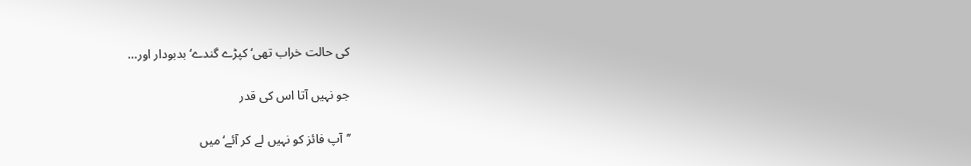کی حالت خراب تھی‘ کپڑے گندے‘ بدبودار اور…

جو نہیں آتا اس کی قدر

’’آپ فائز کو نہیں لے کر آئے‘ میں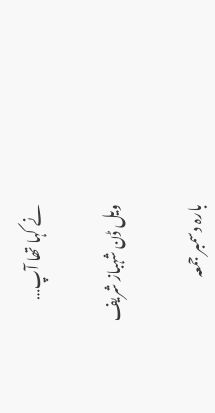نے کہا تھا آپ…

ویل ڈن شہباز شریف

بارہ دسمبر جمعہ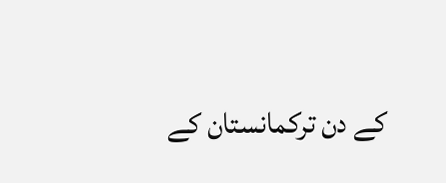کے دن ترکمانستان کے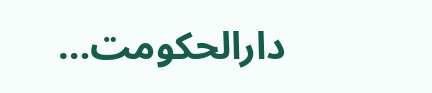دارالحکومت…